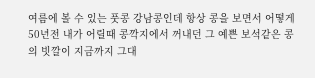여름에 볼 수 있는 풋콩 강남콩인데 항상 콩을 보면서 어떻게 50년전 내가 어릴때 콩깍지에서 꺼내던 그 예쁜 보석같은 콩의 빗깔이 지금까지 그대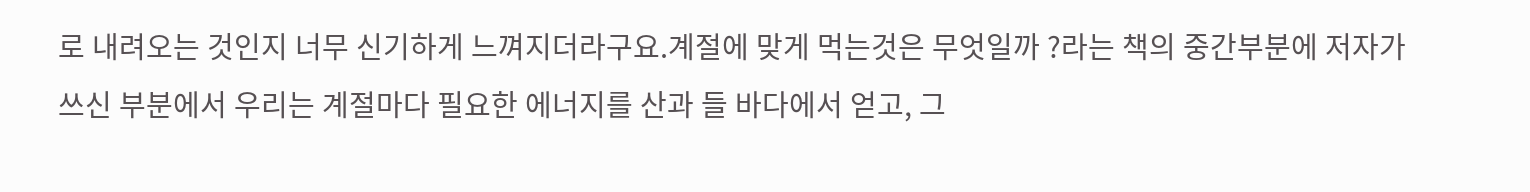로 내려오는 것인지 너무 신기하게 느껴지더라구요.계절에 맞게 먹는것은 무엇일까 ?라는 책의 중간부분에 저자가 쓰신 부분에서 우리는 계절마다 필요한 에너지를 산과 들 바다에서 얻고, 그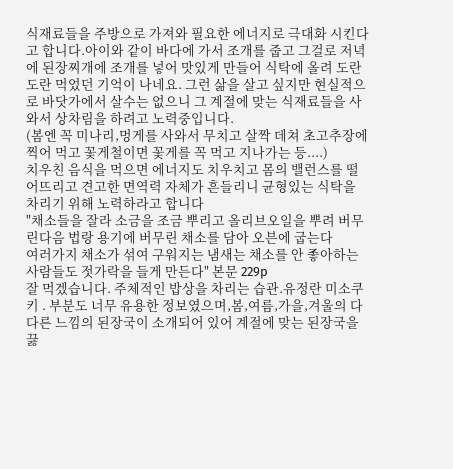식재료들을 주방으로 가져와 필요한 에너지로 극대화 시킨다고 합니다.아이와 같이 바다에 가서 조개를 줍고 그걸로 저녁에 된장찌개에 조개를 넣어 맛있게 만들어 식탁에 올려 도란도란 먹었던 기억이 나네요. 그런 삶을 살고 싶지만 현실적으로 바닷가에서 살수는 없으니 그 계절에 맞는 식재료들을 사와서 상차림을 하려고 노력중입니다.
(봄엔 꼭 미나리,멍게를 사와서 무치고 살짝 데쳐 초고추장에 찍어 먹고 꽃게철이면 꽃게를 꼭 먹고 지나가는 등....)
치우친 음식을 먹으면 에너지도 치우치고 몸의 밸런스를 떨어뜨리고 견고한 면역력 자체가 흔들리니 균형있는 식탁을
차리기 위해 노력하라고 합니다
"채소들을 잘라 소금을 조금 뿌리고 올리브오일을 뿌려 버무린다음 법랑 용기에 버무린 채소를 담아 오븐에 굽는다
여러가지 채소가 섞여 구워지는 냄새는 채소를 안 좋아하는 사람들도 젓가락을 들게 만든다" 본문 229p
잘 먹겠습니다. 주체적인 밥상을 차리는 습관.유정란 미소쿠키 . 부분도 너무 유용한 정보였으며,봄,여름,가을,겨울의 다 다른 느낌의 된장국이 소개되어 있어 계절에 맞는 된장국을 끓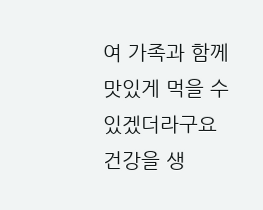여 가족과 함께 맛있게 먹을 수 있겠더라구요
건강을 생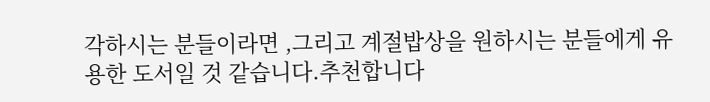각하시는 분들이라면 ,그리고 계절밥상을 원하시는 분들에게 유용한 도서일 것 같습니다.추천합니다